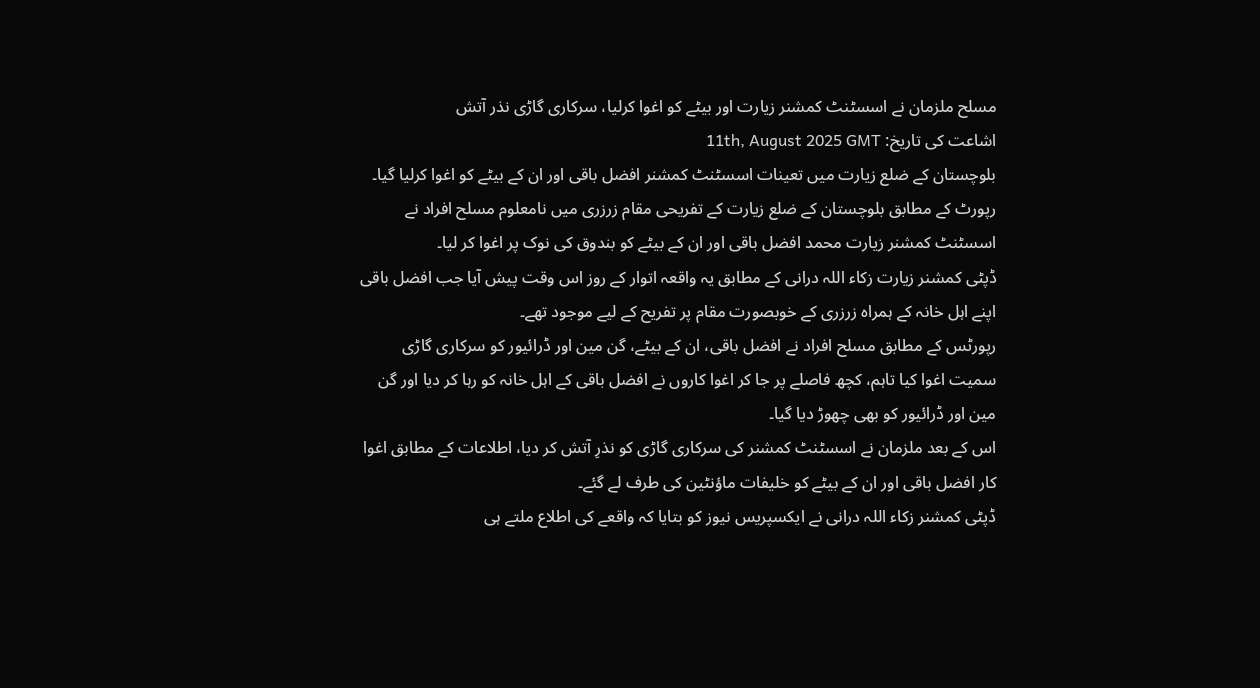مسلح ملزمان نے اسسٹنٹ کمشنر زیارت اور بیٹے کو اغوا کرلیا، سرکاری گاڑی نذر آتش
اشاعت کی تاریخ: 11th, August 2025 GMT
بلوچستان کے ضلع زیارت میں تعینات اسسٹنٹ کمشنر افضل باقی اور ان کے بیٹے کو اغوا کرلیا گیا۔
رپورٹ کے مطابق بلوچستان کے ضلع زیارت کے تفریحی مقام زرزری میں نامعلوم مسلح افراد نے اسسٹنٹ کمشنر زیارت محمد افضل باقی اور ان کے بیٹے کو بندوق کی نوک پر اغوا کر لیا۔
ڈپٹی کمشنر زیارت زکاء اللہ درانی کے مطابق یہ واقعہ اتوار کے روز اس وقت پیش آیا جب افضل باقی اپنے اہل خانہ کے ہمراہ زرزری کے خوبصورت مقام پر تفریح کے لیے موجود تھے۔
رپورٹس کے مطابق مسلح افراد نے افضل باقی، ان کے بیٹے، گن مین اور ڈرائیور کو سرکاری گاڑی سمیت اغوا کیا تاہم، کچھ فاصلے پر جا کر اغوا کاروں نے افضل باقی کے اہل خانہ کو رہا کر دیا اور گن مین اور ڈرائیور کو بھی چھوڑ دیا گیا۔
اس کے بعد ملزمان نے اسسٹنٹ کمشنر کی سرکاری گاڑی کو نذرِ آتش کر دیا، اطلاعات کے مطابق اغوا کار افضل باقی اور ان کے بیٹے کو خلیفات ماؤنٹین کی طرف لے گئے۔
ڈپٹی کمشنر زکاء اللہ درانی نے ایکسپریس نیوز کو بتایا کہ واقعے کی اطلاع ملتے ہی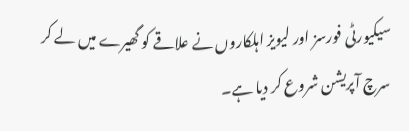سیکیورٹی فورسز اور لیویز اہلکاروں نے علاقے کو گھیرے میں لے کر سرچ آپریشن شروع کر دیا ہے۔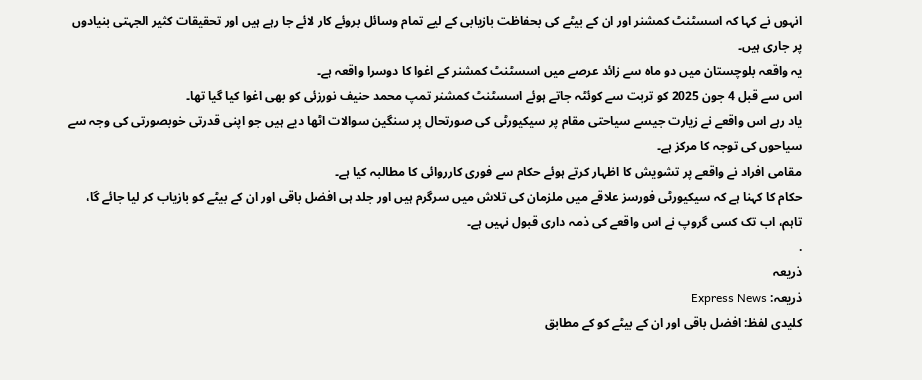انہوں نے کہا کہ اسسٹنٹ کمشنر اور ان کے بیٹے کی بحفاظت بازیابی کے لیے تمام وسائل بروئے کار لائے جا رہے ہیں اور تحقیقات کثیر الجہتی بنیادوں پر جاری ہیں۔
یہ واقعہ بلوچستان میں دو ماہ سے زائد عرصے میں اسسٹنٹ کمشنر کے اغوا کا دوسرا واقعہ ہے۔
اس سے قبل 4 جون 2025 کو تربت سے کوئٹہ جاتے ہوئے اسسٹنٹ کمشنر تمپ محمد حنیف نورزئی کو بھی اغوا کیا گیا تھا۔
یاد رہے اس واقعے نے زیارت جیسے سیاحتی مقام پر سیکیورٹی کی صورتحال پر سنگین سوالات اٹھا دیے ہیں جو اپنی قدرتی خوبصورتی کی وجہ سے سیاحوں کی توجہ کا مرکز ہے۔
مقامی افراد نے واقعے پر تشویش کا اظہار کرتے ہوئے حکام سے فوری کارروائی کا مطالبہ کیا ہے۔
حکام کا کہنا ہے کہ سیکیورٹی فورسز علاقے میں ملزمان کی تلاش میں سرگرم ہیں اور جلد ہی افضل باقی اور ان کے بیٹے کو بازیاب کر لیا جائے گا، تاہم، اب تک کسی گروپ نے اس واقعے کی ذمہ داری قبول نہیں ہے۔
.
ذریعہ
ذریعہ: Express News
کلیدی لفظ: افضل باقی اور ان کے بیٹے کو کے مطابق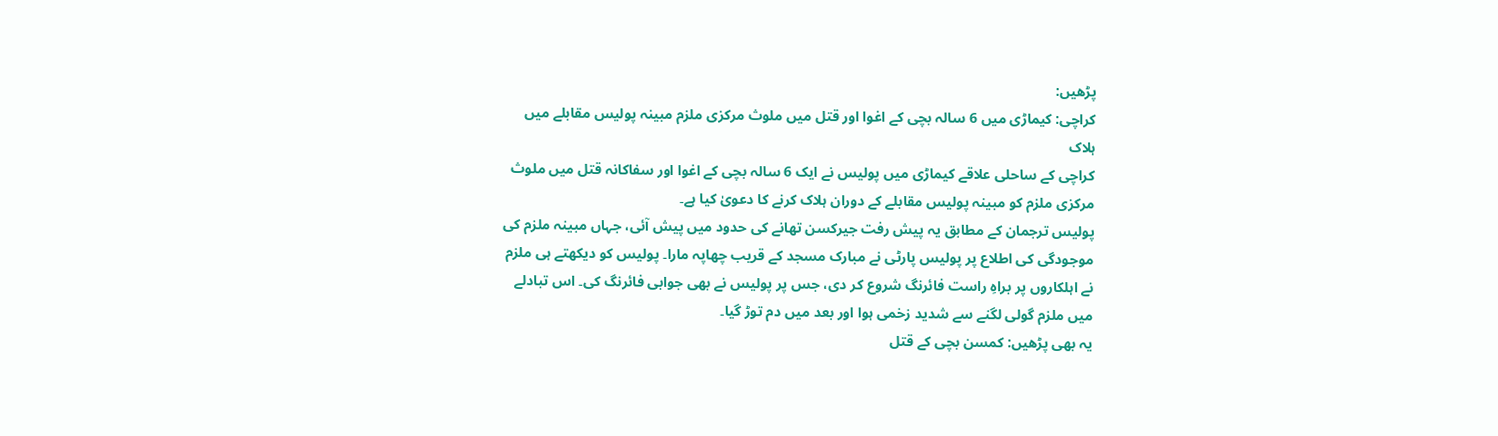پڑھیں:
کراچی: کیماڑی میں 6 سالہ بچی کے اغوا اور قتل میں ملوث مرکزی ملزم مبینہ پولیس مقابلے میں ہلاک
کراچی کے ساحلی علاقے کیماڑی میں پولیس نے ایک 6 سالہ بچی کے اغوا اور سفاکانہ قتل میں ملوث مرکزی ملزم کو مبینہ پولیس مقابلے کے دوران ہلاک کرنے کا دعویٰ کیا ہے۔
پولیس ترجمان کے مطابق یہ پیش رفت جیرکسن تھانے کی حدود میں پیش آئی، جہاں مبینہ ملزم کی موجودگی کی اطلاع پر پولیس پارٹی نے مبارک مسجد کے قریب چھاپہ مارا۔ پولیس کو دیکھتے ہی ملزم نے اہلکاروں پر براہِ راست فائرنگ شروع کر دی، جس پر پولیس نے بھی جوابی فائرنگ کی۔ اس تبادلے میں ملزم گولی لگنے سے شدید زخمی ہوا اور بعد میں دم توڑ گیا۔
یہ بھی پڑھیں: کمسن بچی کے قتل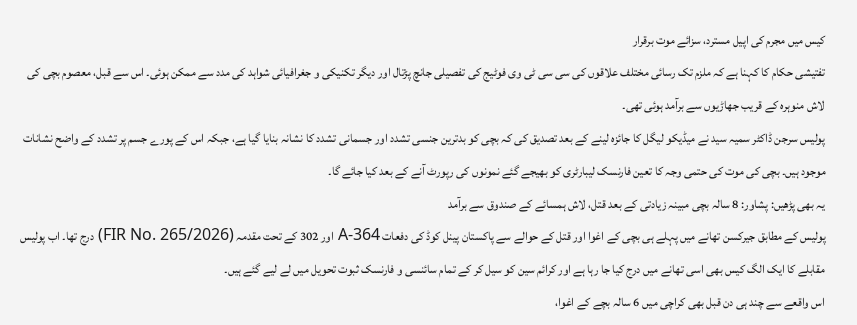کیس میں مجرم کی اپیل مسترد، سزائے موت برقرار
تفتیشی حکام کا کہنا ہے کہ ملزم تک رسائی مختلف علاقوں کی سی سی ٹی وی فوٹیج کی تفصیلی جانچ پڑتال اور دیگر تکنیکی و جغرافیائی شواہد کی مدد سے ممکن ہوئی۔ اس سے قبل، معصوم بچی کی لاش منوہرہ کے قریب جھاڑیوں سے برآمد ہوئی تھی۔
پولیس سرجن ڈاکٹر سمیہ سید نے میڈیکو لیگل کا جائزہ لینے کے بعد تصدیق کی کہ بچی کو بدترین جنسی تشدد اور جسمانی تشدد کا نشانہ بنایا گیا ہے، جبکہ اس کے پورے جسم پر تشدد کے واضح نشانات موجود ہیں۔ بچی کی موت کی حتمی وجہ کا تعین فارنسک لیبارٹری کو بھیجے گئے نمونوں کی رپورٹ آنے کے بعد کیا جائے گا۔
یہ بھی پڑھیں: پشاور: 8 سالہ بچی مبینہ زیادتی کے بعد قتل، لاش ہمسائے کے صندوق سے برآمد
پولیس کے مطابق جیرکسن تھانے میں پہلے ہی بچی کے اغوا اور قتل کے حوالے سے پاکستان پینل کوڈ کی دفعات 364-A اور 302 کے تحت مقدمہ (FIR No. 265/2026) درج تھا۔ اب پولیس مقابلے کا ایک الگ کیس بھی اسی تھانے میں درج کیا جا رہا ہے اور کرائم سین کو سیل کر کے تمام سائنسی و فارنسک ثبوت تحویل میں لے لیے گئے ہیں۔
اس واقعے سے چند ہی دن قبل بھی کراچی میں 6 سالہ بچے کے اغوا،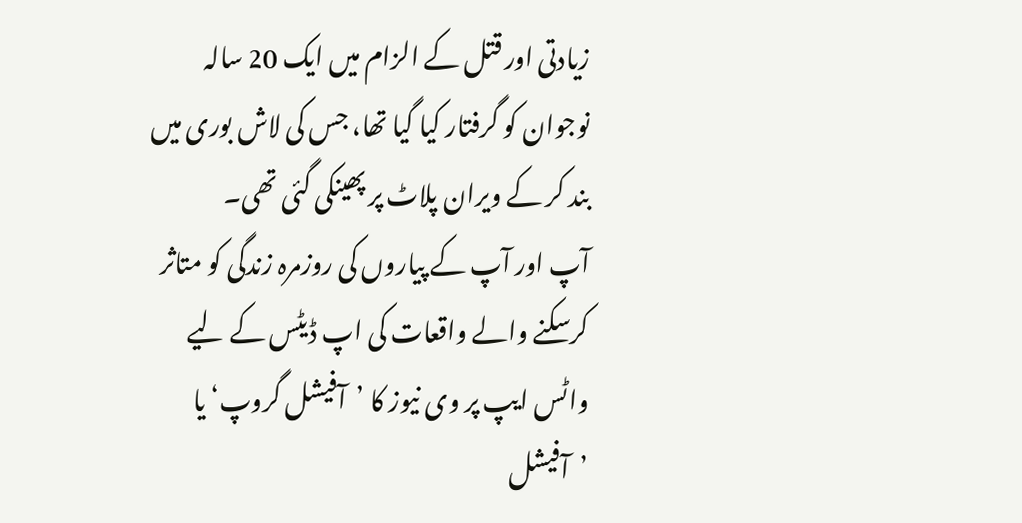زیادتی اور قتل کے الزام میں ایک 20 سالہ نوجوان کو گرفتار کیا گیا تھا، جس کی لاش بوری میں بند کر کے ویران پلاٹ پر پھینکی گئی تھی۔
آپ اور آپ کے پیاروں کی روزمرہ زندگی کو متاثر کرسکنے والے واقعات کی اپ ڈیٹس کے لیے واٹس ایپ پر وی نیوز کا ’آفیشل گروپ‘ یا ’آفیشل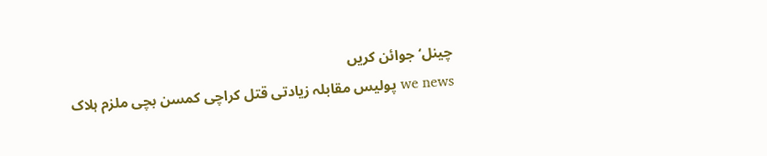چینل‘ جوائن کریں
we news پولیس مقابلہ زیادتی قتل کراچی کمسن بچی ملزم ہلاک